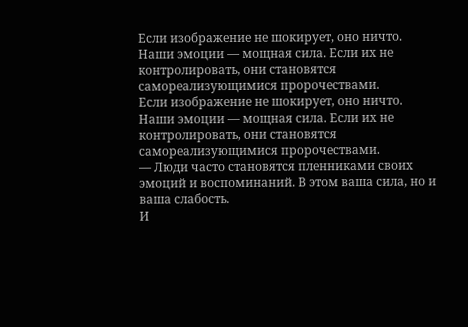Если изображение не шокирует, оно ничто.
Наши эмоции — мощная сила. Если их не контролировать, они становятся самореализующимися пророчествами.
Если изображение не шокирует, оно ничто.
Наши эмоции — мощная сила. Если их не контролировать, они становятся самореализующимися пророчествами.
— Люди часто становятся пленниками своих эмоций и воспоминаний. В этом ваша сила, но и ваша слабость.
И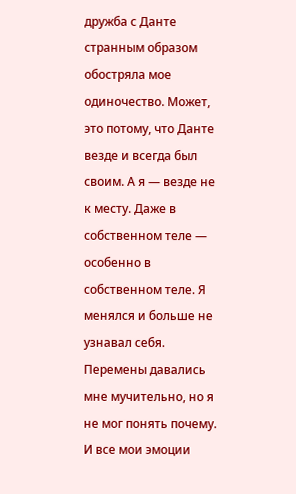дружба с Данте странным образом обостряла мое одиночество. Может, это потому, что Данте везде и всегда был своим. А я — везде не к месту. Даже в собственном теле — особенно в собственном теле. Я менялся и больше не узнавал себя. Перемены давались мне мучительно, но я не мог понять почему. И все мои эмоции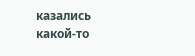казались какой-то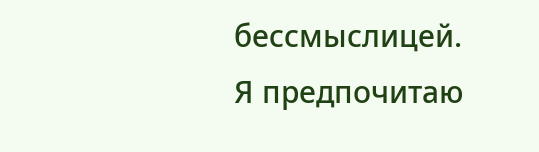бессмыслицей.
Я предпочитаю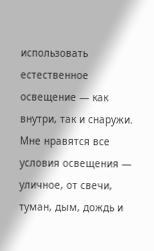использовать естественное освещение — как внутри, так и снаружи. Мне нравятся все условия освещения — уличное, от свечи, туман, дым, дождь и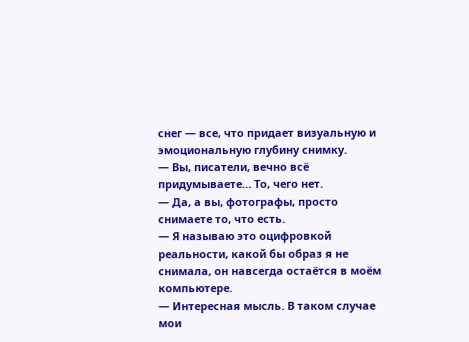снег — все, что придает визуальную и эмоциональную глубину снимку.
— Вы, писатели, вечно всё придумываете… То, чего нет.
— Да, а вы, фотографы, просто снимаете то, что есть.
— Я называю это оцифровкой реальности, какой бы образ я не снимала, он навсегда остаётся в моём компьютере.
— Интересная мысль. В таком случае мои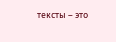тексты – это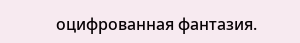оцифрованная фантазия.